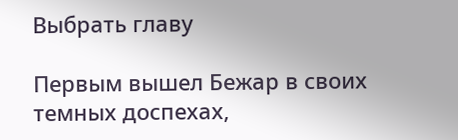Выбрать главу

Первым вышел Бежар в своих темных доспехах,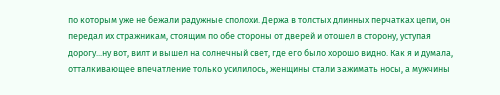по которым уже не бежали радужные сполохи. Держа в толстых длинных перчатках цепи, он передал их стражникам, стоящим по обе стороны от дверей и отошел в сторону, уступая дорогу...ну вот, вилт и вышел на солнечный свет, где его было хорошо видно. Как я и думала, отталкивающее впечатление только усилилось, женщины стали зажимать носы, а мужчины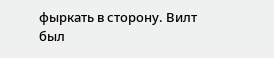фыркать в сторону. Вилт был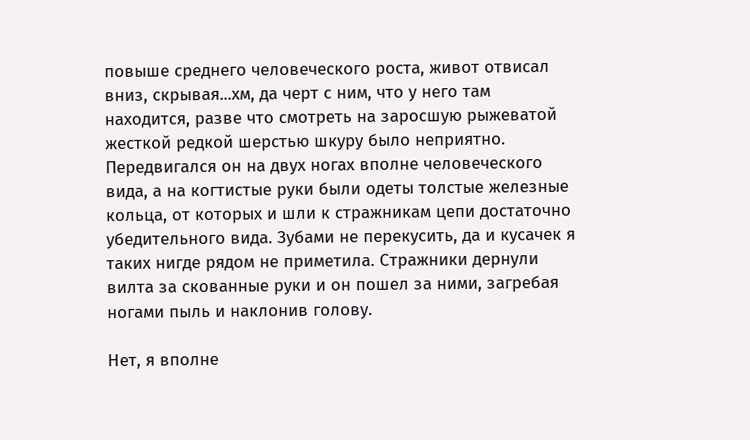повыше среднего человеческого роста, живот отвисал вниз, скрывая...хм, да черт с ним, что у него там находится, разве что смотреть на заросшую рыжеватой жесткой редкой шерстью шкуру было неприятно. Передвигался он на двух ногах вполне человеческого вида, а на когтистые руки были одеты толстые железные кольца, от которых и шли к стражникам цепи достаточно убедительного вида. Зубами не перекусить, да и кусачек я таких нигде рядом не приметила. Стражники дернули вилта за скованные руки и он пошел за ними, загребая ногами пыль и наклонив голову.

Нет, я вполне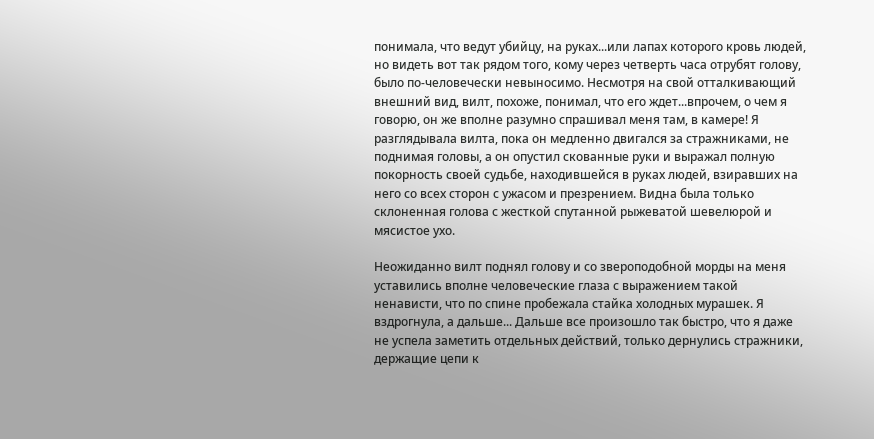понимала, что ведут убийцу, на руках...или лапах которого кровь людей, но видеть вот так рядом того, кому через четверть часа отрубят голову, было по-человечески невыносимо. Несмотря на свой отталкивающий внешний вид, вилт, похоже, понимал, что его ждет...впрочем, о чем я говорю, он же вполне разумно спрашивал меня там, в камере! Я разглядывала вилта, пока он медленно двигался за стражниками, не поднимая головы, а он опустил скованные руки и выражал полную покорность своей судьбе, находившейся в руках людей, взиравших на него со всех сторон с ужасом и презрением. Видна была только склоненная голова с жесткой спутанной рыжеватой шевелюрой и мясистое ухо.

Неожиданно вилт поднял голову и со звероподобной морды на меня уставились вполне человеческие глаза с выражением такой ненависти, что по спине пробежала стайка холодных мурашек. Я вздрогнула, а дальше... Дальше все произошло так быстро, что я даже не успела заметить отдельных действий, только дернулись стражники, держащие цепи к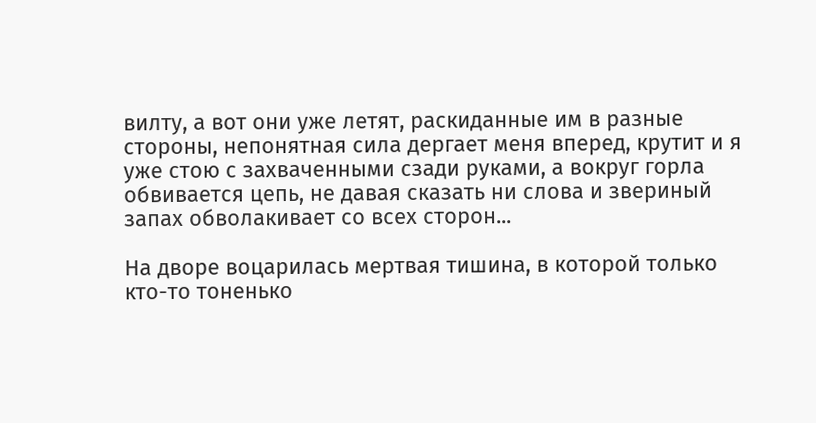вилту, а вот они уже летят, раскиданные им в разные стороны, непонятная сила дергает меня вперед, крутит и я уже стою с захваченными сзади руками, а вокруг горла обвивается цепь, не давая сказать ни слова и звериный запах обволакивает со всех сторон...

На дворе воцарилась мертвая тишина, в которой только кто-то тоненько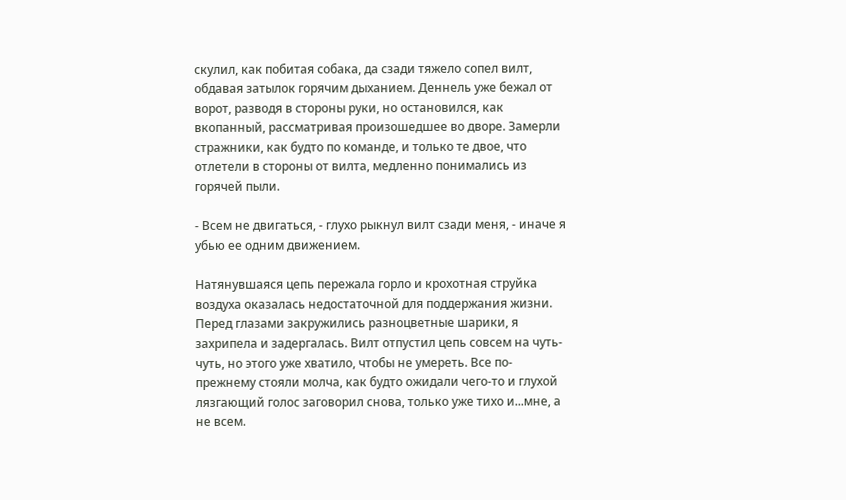скулил, как побитая собака, да сзади тяжело сопел вилт, обдавая затылок горячим дыханием. Деннель уже бежал от ворот, разводя в стороны руки, но остановился, как вкопанный, рассматривая произошедшее во дворе. Замерли стражники, как будто по команде, и только те двое, что отлетели в стороны от вилта, медленно понимались из горячей пыли.

- Всем не двигаться, - глухо рыкнул вилт сзади меня, - иначе я убью ее одним движением.

Натянувшаяся цепь пережала горло и крохотная струйка воздуха оказалась недостаточной для поддержания жизни. Перед глазами закружились разноцветные шарики, я захрипела и задергалась. Вилт отпустил цепь совсем на чуть-чуть, но этого уже хватило, чтобы не умереть. Все по-прежнему стояли молча, как будто ожидали чего-то и глухой лязгающий голос заговорил снова, только уже тихо и...мне, а не всем.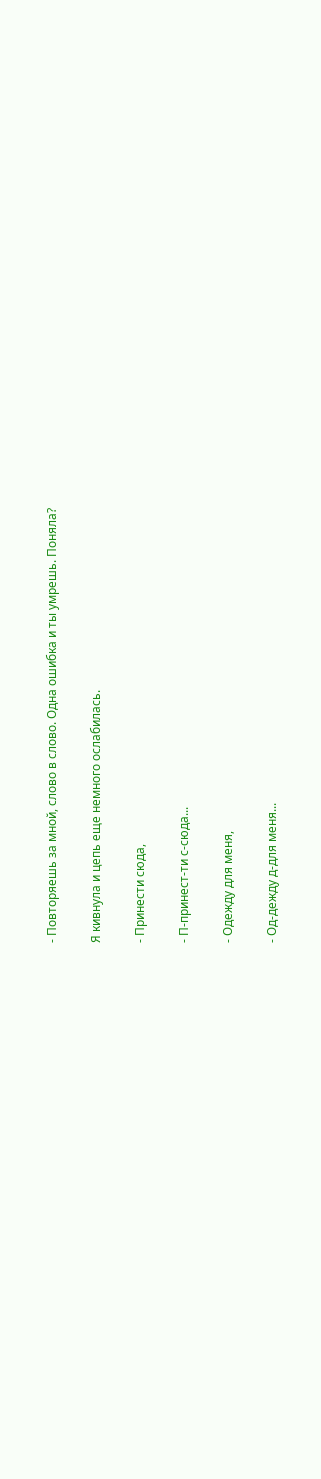- Повторяешь за мной, слово в слово. Одна ошибка и ты умрешь. Поняла?

Я кивнула и цепь еще немного ослабилась.

- Принести сюда,

- П-принест-ти с-сюда...

- Одежду для меня,

- Од-дежду д-для меня...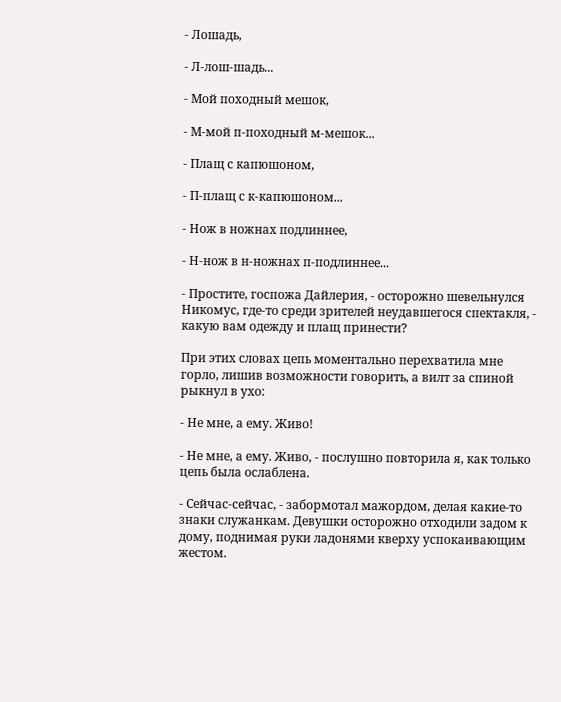- Лошадь,

- Л-лош-шадь...

- Мой походный мешок,

- М-мой п-походный м-мешок...

- Плащ с капюшоном,

- П-плащ с к-капюшоном...

- Нож в ножнах подлиннее,

- Н-нож в н-ножнах п-подлиннее...

- Простите, госпожа Дайлерия, - осторожно шевельнулся Никомус, где-то среди зрителей неудавшегося спектакля, - какую вам одежду и плащ принести?

При этих словах цепь моментально перехватила мне горло, лишив возможности говорить, а вилт за спиной рыкнул в ухо:

- Не мне, а ему. Живо!

- Не мне, а ему. Живо, - послушно повторила я, как только цепь была ослаблена.

- Сейчас-сейчас, - забормотал мажордом, делая какие-то знаки служанкам. Девушки осторожно отходили задом к дому, поднимая руки ладонями кверху успокаивающим жестом.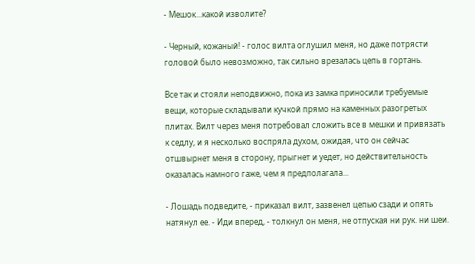- Мешок...какой изволите?

- Черный, кожаный! - голос вилта оглушил меня, но даже потрясти головой было невозможно, так сильно врезалась цепь в гортань.

Все так и стояли неподвижно, пока из замка приносили требуемые вещи, которые складывали кучкой прямо на каменных разогретых плитах. Вилт через меня потребовал сложить все в мешки и привязать к седлу, и я несколько воспряла духом, ожидая, что он сейчас отшвырнет меня в сторону, прыгнет и уедет, но действительность оказалась намного гаже, чем я предполагала...

- Лошадь подведите, - приказал вилт, зазвенел цепью сзади и опять натянул ее. - Иди вперед, - толкнул он меня, не отпуская ни рук. ни шеи.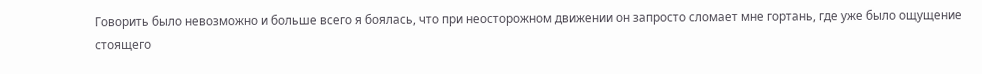Говорить было невозможно и больше всего я боялась, что при неосторожном движении он запросто сломает мне гортань, где уже было ощущение стоящего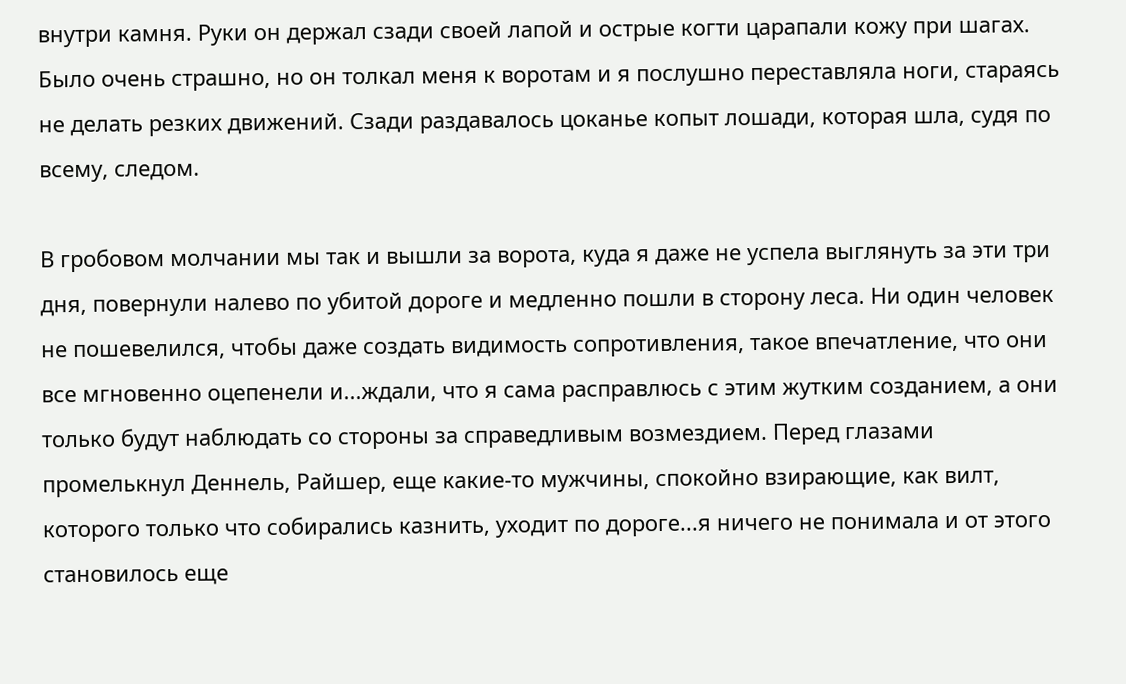внутри камня. Руки он держал сзади своей лапой и острые когти царапали кожу при шагах. Было очень страшно, но он толкал меня к воротам и я послушно переставляла ноги, стараясь не делать резких движений. Сзади раздавалось цоканье копыт лошади, которая шла, судя по всему, следом.

В гробовом молчании мы так и вышли за ворота, куда я даже не успела выглянуть за эти три дня, повернули налево по убитой дороге и медленно пошли в сторону леса. Ни один человек не пошевелился, чтобы даже создать видимость сопротивления, такое впечатление, что они все мгновенно оцепенели и...ждали, что я сама расправлюсь с этим жутким созданием, а они только будут наблюдать со стороны за справедливым возмездием. Перед глазами промелькнул Деннель, Райшер, еще какие-то мужчины, спокойно взирающие, как вилт, которого только что собирались казнить, уходит по дороге...я ничего не понимала и от этого становилось еще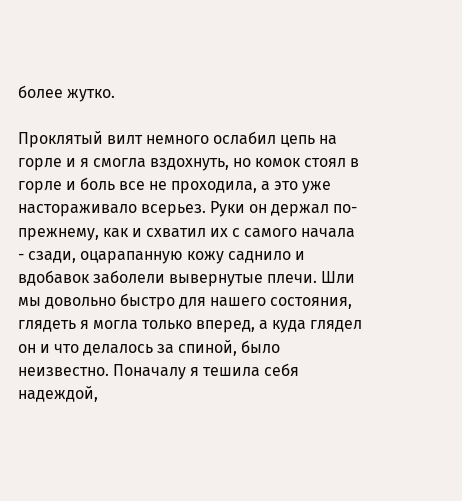более жутко.

Проклятый вилт немного ослабил цепь на горле и я смогла вздохнуть, но комок стоял в горле и боль все не проходила, а это уже настораживало всерьез. Руки он держал по-прежнему, как и схватил их с самого начала - сзади, оцарапанную кожу саднило и вдобавок заболели вывернутые плечи. Шли мы довольно быстро для нашего состояния, глядеть я могла только вперед, а куда глядел он и что делалось за спиной, было неизвестно. Поначалу я тешила себя надеждой,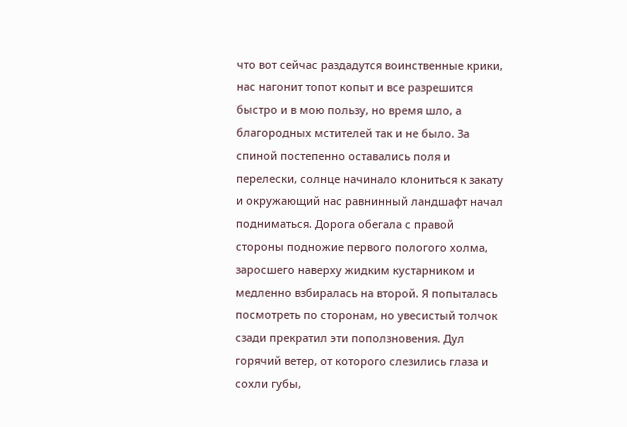что вот сейчас раздадутся воинственные крики, нас нагонит топот копыт и все разрешится быстро и в мою пользу, но время шло, а благородных мстителей так и не было. За спиной постепенно оставались поля и перелески, солнце начинало клониться к закату и окружающий нас равнинный ландшафт начал подниматься. Дорога обегала с правой стороны подножие первого пологого холма, заросшего наверху жидким кустарником и медленно взбиралась на второй. Я попыталась посмотреть по сторонам, но увесистый толчок сзади прекратил эти поползновения. Дул горячий ветер, от которого слезились глаза и сохли губы,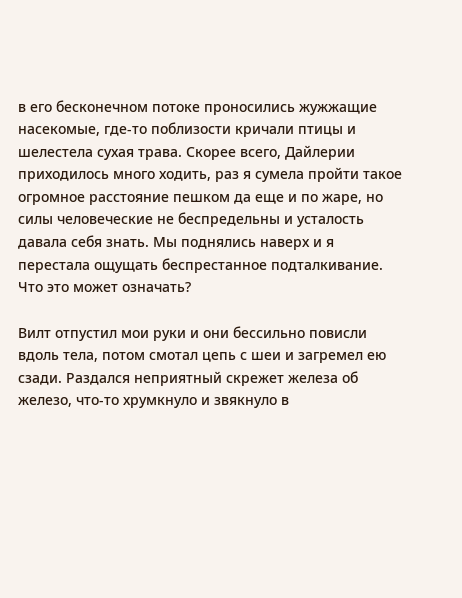в его бесконечном потоке проносились жужжащие насекомые, где-то поблизости кричали птицы и шелестела сухая трава. Скорее всего, Дайлерии приходилось много ходить, раз я сумела пройти такое огромное расстояние пешком да еще и по жаре, но силы человеческие не беспредельны и усталость давала себя знать. Мы поднялись наверх и я перестала ощущать беспрестанное подталкивание. Что это может означать?

Вилт отпустил мои руки и они бессильно повисли вдоль тела, потом смотал цепь с шеи и загремел ею сзади. Раздался неприятный скрежет железа об железо, что-то хрумкнуло и звякнуло в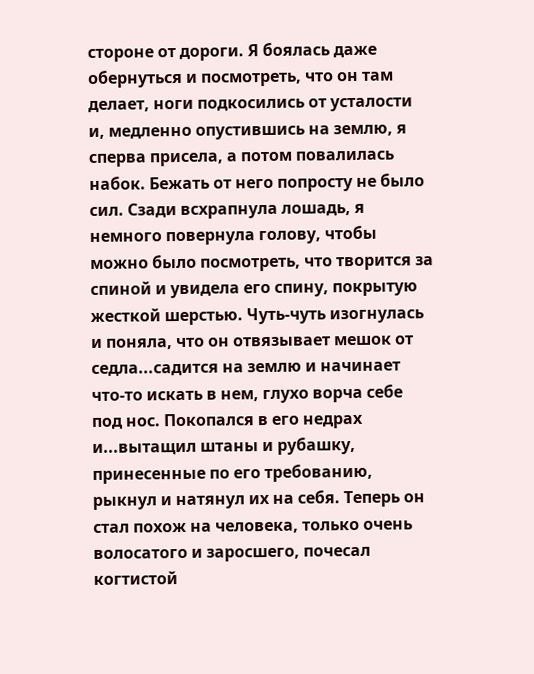стороне от дороги. Я боялась даже обернуться и посмотреть, что он там делает, ноги подкосились от усталости и, медленно опустившись на землю, я сперва присела, а потом повалилась набок. Бежать от него попросту не было сил. Сзади всхрапнула лошадь, я немного повернула голову, чтобы можно было посмотреть, что творится за спиной и увидела его спину, покрытую жесткой шерстью. Чуть-чуть изогнулась и поняла, что он отвязывает мешок от седла...садится на землю и начинает что-то искать в нем, глухо ворча себе под нос. Покопался в его недрах и...вытащил штаны и рубашку, принесенные по его требованию, рыкнул и натянул их на себя. Теперь он стал похож на человека, только очень волосатого и заросшего, почесал когтистой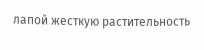лапой жесткую растительность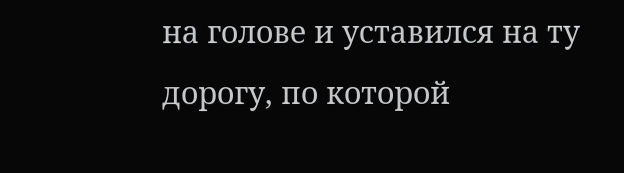на голове и уставился на ту дорогу, по которой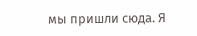мы пришли сюда. Я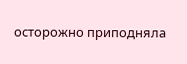осторожно приподняла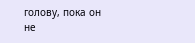голову, пока он не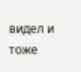видел и тоже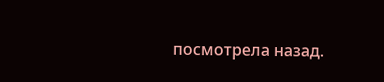посмотрела назад.